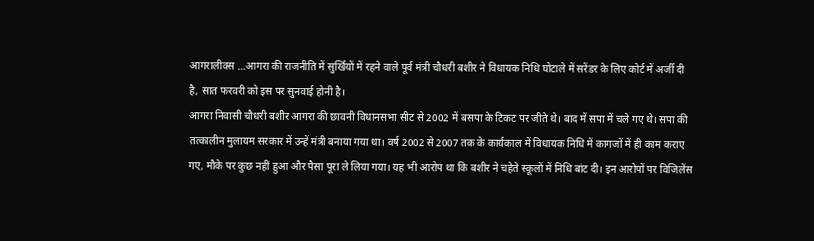आगरालीक्स …आगरा की राजनीति में सुर्खियों में रहने वाले पूर्व मंत्री चौधरी बशीर ने विधायक निधि घोटाले में सरेंडर के लिए कोर्ट में अर्जी दी है, सात फरवरी को इस पर सुनवाई होनी है।
आगरा निवासी चौधरी बशीर आगरा की छावनी विधानसभा सीट से 2002 में बसपा के टिकट पर जीते थे। बाद में सपा में चले गए थे। सपा की तत्कालीन मुलायम सरकार में उन्हें मंत्री बनाया गया था। वर्ष 2002 से 2007 तक के कार्यकाल में विधायक निधि में कागजों में ही काम कराए गए, मौके पर कुछ नहीं हुआ और पैसा पूरा ले लिया गया। यह भी आरोप था कि बशीर ने चहेते स्कूलों में निधि बांट दी। इन आरोपों पर विजिलेंस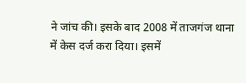ने जांच की। इसके बाद 2008 में ताजगंज थाना में केस दर्ज करा दिया। इसमें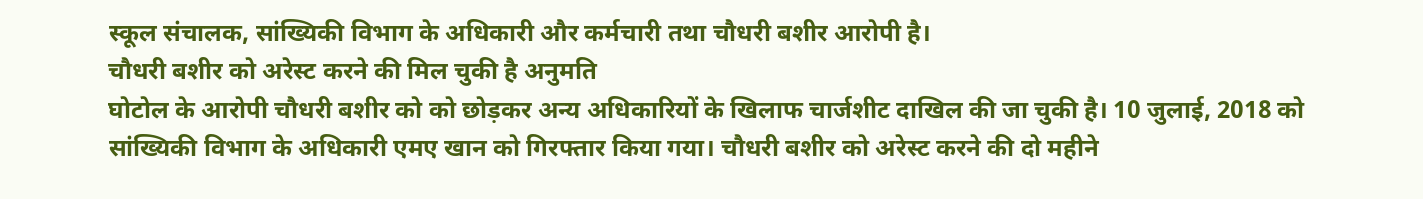स्कूल संचालक, सांख्यिकी विभाग के अधिकारी और कर्मचारी तथा चौधरी बशीर आरोपी है।
चौधरी बशीर को अरेस्ट करने की मिल चुकी है अनुमति
घोटोल के आरोपी चौधरी बशीर को को छोड़कर अन्य अधिकारियों के खिलाफ चार्जशीट दाखिल की जा चुकी है। 10 जुलाई, 2018 को सांख्यिकी विभाग के अधिकारी एमए खान को गिरफ्तार किया गया। चौधरी बशीर को अरेस्ट करने की दो महीने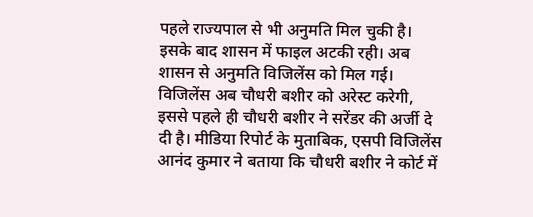पहले राज्यपाल से भी अनुमति मिल चुकी है। इसके बाद शासन में फाइल अटकी रही। अब शासन से अनुमति विजिलेंस को मिल गई। विजिलेंस अब चौधरी बशीर को अरेस्ट करेगी, इससे पहले ही चौधरी बशीर ने सरेंडर की अर्जी दे दी है। मीडिया रिपोर्ट के मुताबिक, एसपी विजिलेंस आनंद कुमार ने बताया कि चौधरी बशीर ने कोर्ट में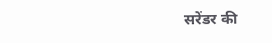सरेंडर की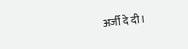अर्जी दे दी।